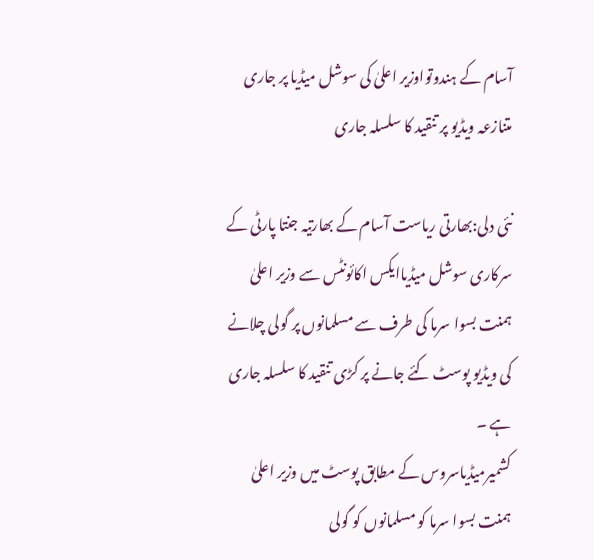آسام کے ہندوتواوزیر اعلیٰ کی سوشل میڈیا پر جاری متنازعہ ویڈیو پر تنقید کا سلسلہ جاری

نئی دلی:بھارتی ریاست آسام کے بھارتیہ جنتا پارٹی کے سرکاری سوشل میڈیاایکس اکائونٹس سے وزیر اعلیٰ ہمنت بسوا سرما کی طرف سے مسلمانوں پر گولی چلانے کی ویڈیو پوسٹ کئے جانے پر کڑی تنقید کا سلسلہ جاری ہے ۔
کشمیرمیڈیاسروس کے مطابق پوسٹ میں وزیر اعلیٰ ہمنت بسوا سرما کو مسلمانوں کو گولی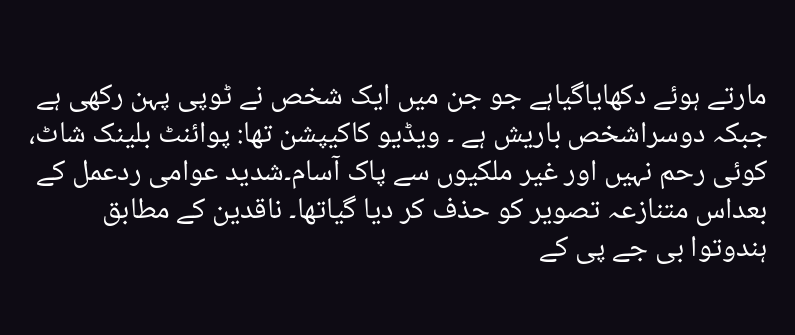مارتے ہوئے دکھایاگیاہے جو جن میں ایک شخص نے ٹوپی پہن رکھی ہے جبکہ دوسراشخص باریش ہے ۔ ویڈیو کاکیپشن تھا: پوائنٹ بلینک شاٹ، کوئی رحم نہیں اور غیر ملکیوں سے پاک آسام۔شدید عوامی ردعمل کے بعداس متنازعہ تصویر کو حذف کر دیا گیاتھا۔ ناقدین کے مطابق ہندوتوا بی جے پی کے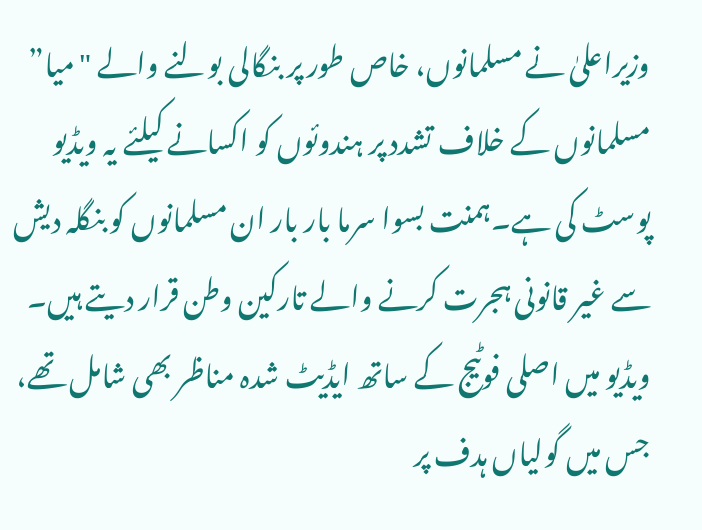وزیراعلیٰ نے مسلمانوں، خاص طور پر بنگالی بولنے والے "میا” مسلمانوں کے خلاف تشدد پر ہندوئوں کو اکسانے کیلئے یہ ویڈیو پوسٹ کی ہے۔ہمنت بسوا سرما بار بار ان مسلمانوں کو بنگلہ دیش سے غیر قانونی ہجرت کرنے والے تارکین وطن قرار دیتے ہیں۔ ویڈیو میں اصلی فوٹیج کے ساتھ ایڈیٹ شدہ مناظر بھی شامل تھے، جس میں گولیاں ہدف پر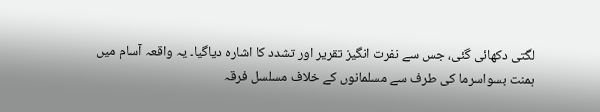لگتی دکھائی گئی، جس سے نفرت انگیز تقریر اور تشدد کا اشارہ دیاگیا۔ یہ واقعہ آسام میں ہمنت بسواسرما کی طرف سے مسلمانوں کے خلاف مسلسل فرقہ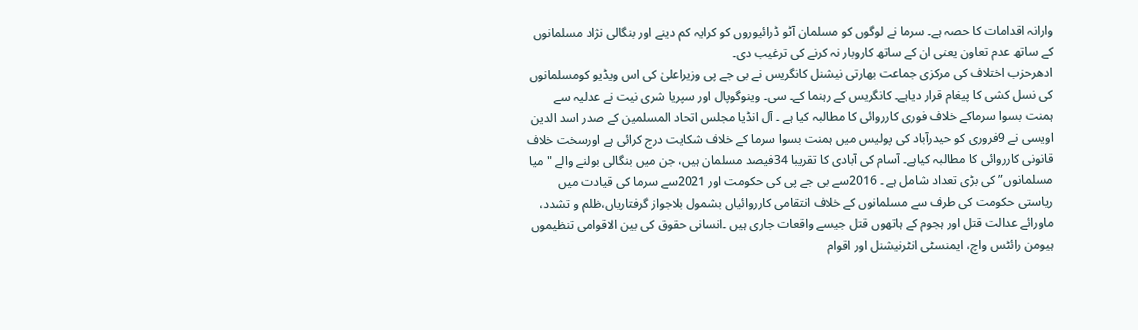وارانہ اقدامات کا حصہ ہے۔ سرما نے لوگوں کو مسلمان آٹو ڈرائیوروں کو کرایہ کم دینے اور بنگالی نژاد مسلمانوں کے ساتھ عدم تعاون یعنی ان کے ساتھ کاروبار نہ کرنے کی ترغیب دی۔
ادھرحزب اختلاف کی مرکزی جماعت بھارتی نیشنل کانگریس نے بی جے پی وزیراعلیٰ کی اس ویڈیو کومسلمانوں کی نسل کشی کا پیغام قرار دیاہے۔ کانگریس کے رہنما کے۔ سی۔ وینوگوپال اور سپریا شری نیت نے عدلیہ سے ہمنت بسوا سرماکے خلاف فوری کارروائی کا مطالبہ کیا ہے ۔ آل انڈیا مجلس اتحاد المسلمین کے صدر اسد الدین اویسی نے 9فروری کو حیدرآباد کی پولیس میں ہمنت بسوا سرما کے خلاف شکایت درج کرائی ہے اورسخت خلاف قانونی کارروائی کا مطالبہ کیاہے۔ آسام کی آبادی کا تقریبا 34فیصد مسلمان ہیں، جن میں بنگالی بولنے والے "میا مسلمانوں” کی بڑی تعداد شامل ہے ۔ 2016سے بی جے پی کی حکومت اور 2021سے سرما کی قیادت میں ریاستی حکومت کی طرف سے مسلمانوں کے خلاف انتقامی کارروائیاں بشمول بلاجواز گرفتاریاں،ظلم و تشدد، ماورائے عدالت قتل اور ہجوم کے ہاتھوں قتل جیسے واقعات جاری ہیں ۔انسانی حقوق کی بین الاقوامی تنظیموں ہیومن رائٹس واچ، ایمنسٹی انٹرنیشنل اور اقوام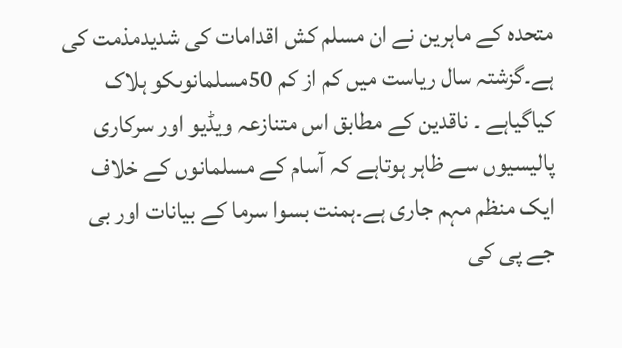متحدہ کے ماہرین نے ان مسلم کش اقدامات کی شدیدمذمت کی ہے۔گزشتہ سال ریاست میں کم از کم 50مسلمانوںکو ہلاک کیاگیاہے ۔ ناقدین کے مطابق اس متنازعہ ویڈیو اور سرکاری پالیسیوں سے ظاہر ہوتاہے کہ آسام کے مسلمانوں کے خلاف ایک منظم مہم جاری ہے۔ہمنت بسوا سرما کے بیانات اور بی جے پی کی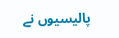پالیسیوں نے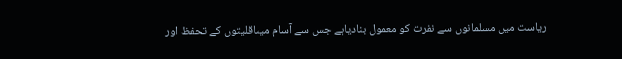ریاست میں مسلمانوں سے نفرت کو معمول بنادیاہے جس سے آسام میںاقلیتوں کے تحفظ اور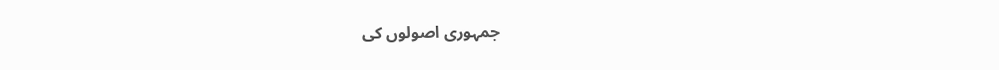جمہوری اصولوں کی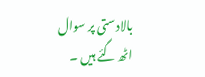بالادستی پر سوال اٹھ گئے ہیں ۔